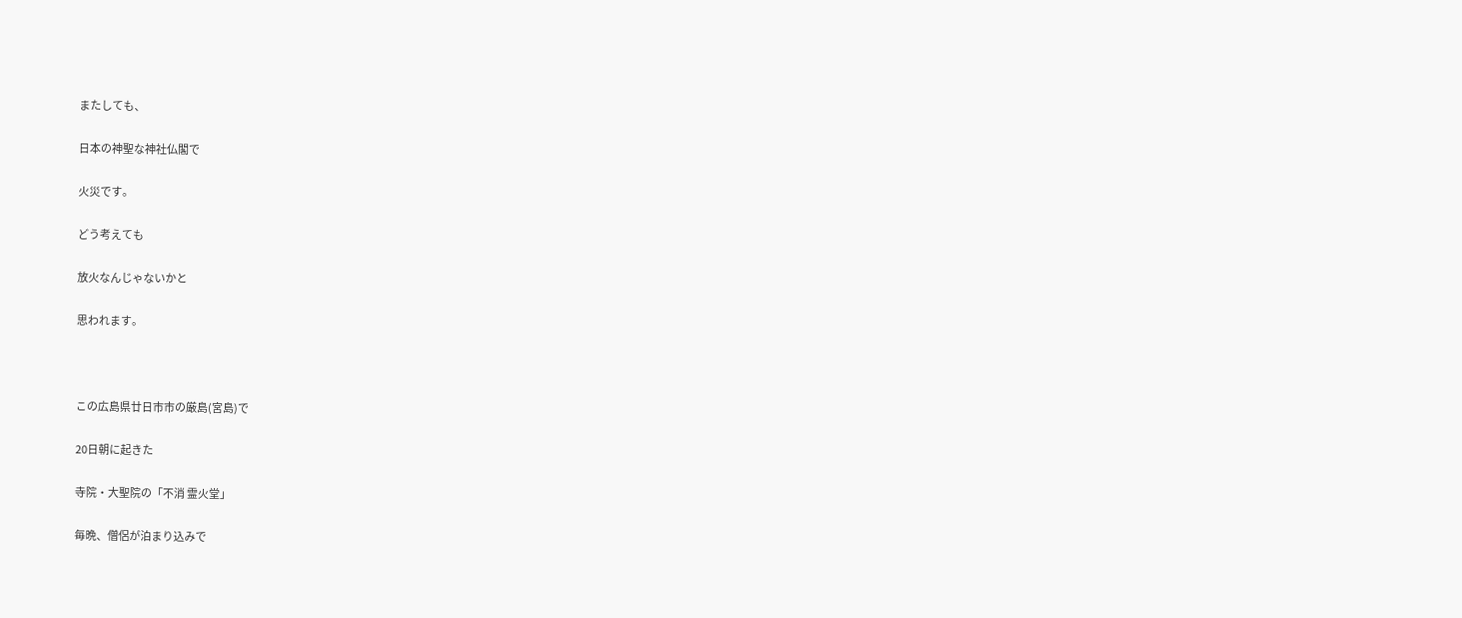またしても、

日本の神聖な神社仏閣で

火災です。

どう考えても

放火なんじゃないかと

思われます。



この広島県廿日市市の厳島(宮島)で

20日朝に起きた

寺院・大聖院の「不消 霊火堂」

毎晩、僧侶が泊まり込みで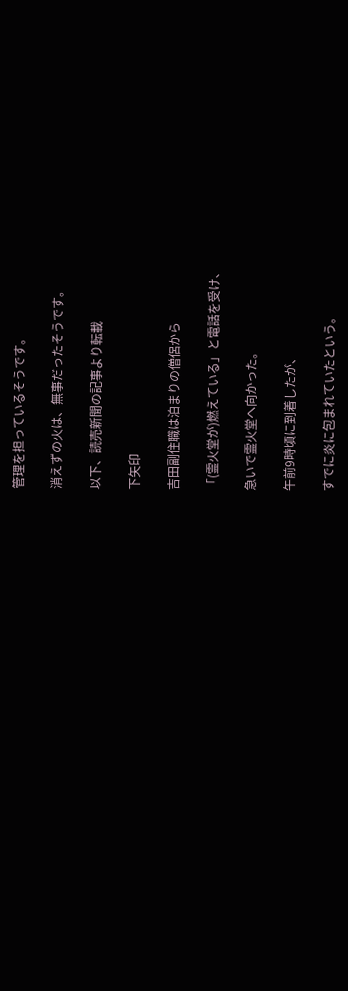管理を担っているそうです。

消えずの火は、無事だったそうです。

以下、読売新聞の記事より転載

下矢印

吉田副住職は泊まりの僧侶から

「(霊火堂が)燃えている」と電話を受け、

急いで霊火堂へ向かった。

午前9時頃に到着したが、

すでに炎に包まれていたという。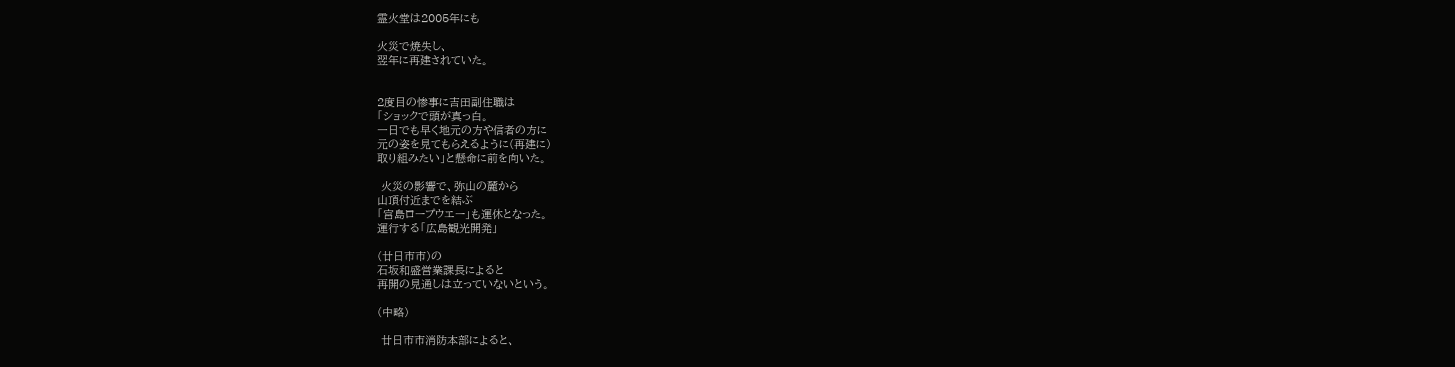霊火堂は2005年にも

火災で焼失し、
翌年に再建されていた。


2度目の惨事に吉田副住職は
「ショックで頭が真っ白。
一日でも早く地元の方や信者の方に
元の姿を見てもらえるように(再建に)
取り組みたい」と懸命に前を向いた。

 火災の影響で、弥山の麓から
山頂付近までを結ぶ
「宮島ロープウエー」も運休となった。
運行する「広島観光開発」

(廿日市市)の
石坂和盛営業課長によると
再開の見通しは立っていないという。

(中略)

 廿日市市消防本部によると、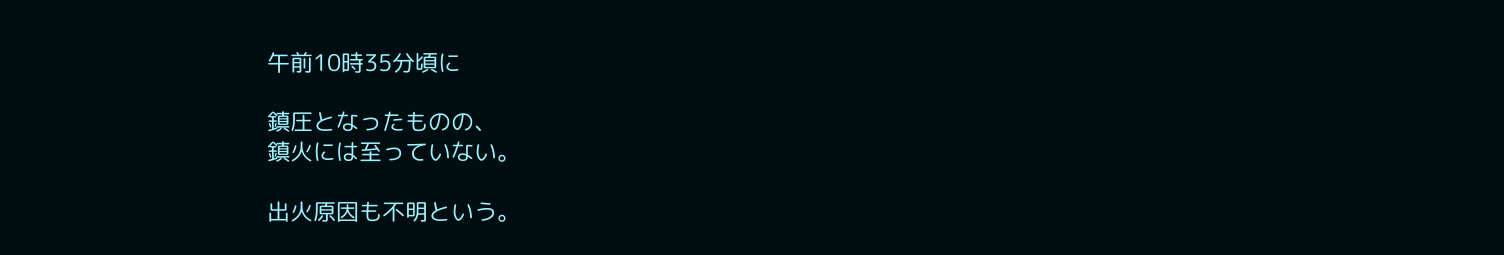午前10時35分頃に

鎮圧となったものの、
鎮火には至っていない。

出火原因も不明という。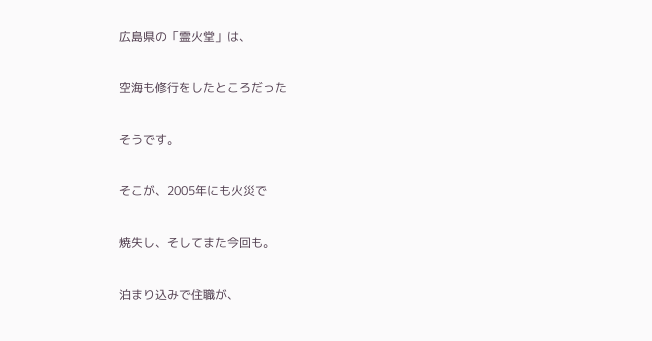広島県の「霊火堂」は、

空海も修行をしたところだった

そうです。

そこが、2005年にも火災で

焼失し、そしてまた今回も。

泊まり込みで住職が、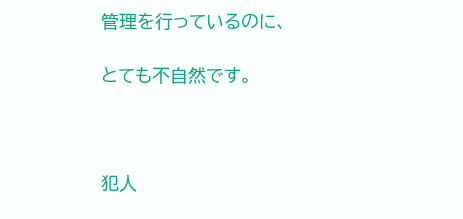管理を行っているのに、

とても不自然です。



犯人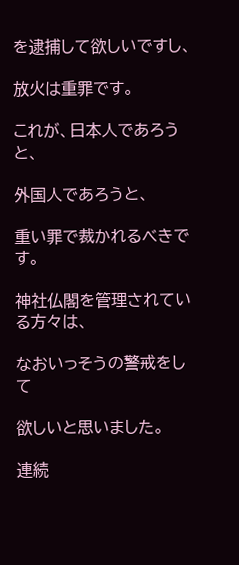を逮捕して欲しいですし、

放火は重罪です。

これが、日本人であろうと、

外国人であろうと、

重い罪で裁かれるべきです。

神社仏閣を管理されている方々は、

なおいっそうの警戒をして

欲しいと思いました。

連続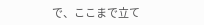で、ここまで立て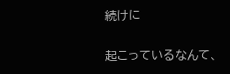続けに

起こっているなんて、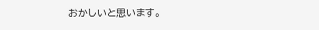おかしいと思います。